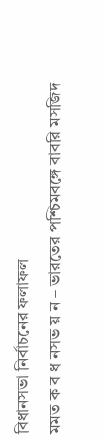বিধানসভা নির্বাচনের ফলাফল
মমত ক ব ধ নসভ য় ন – ভারতের পশ্চিমবঙ্গে বাবরি মসজিদ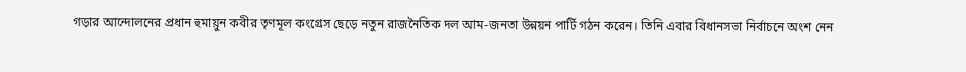গড়ার আন্দোলনের প্রধান হুমায়ুন কবীর তৃণমূল কংগ্রেস ছেড়ে নতুন রাজনৈতিক দল আম-জনতা উন্নয়ন পার্টি গঠন করেন। তিনি এবার বিধানসভা নির্বাচনে অংশ নেন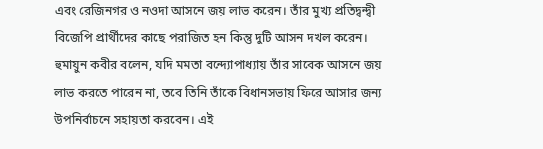এবং রেজিনগর ও নওদা আসনে জয় লাভ করেন। তাঁর মুখ্য প্রতিদ্বন্দ্বী বিজেপি প্রার্থীদের কাছে পরাজিত হন কিন্তু দুটি আসন দখল করেন।
হুমায়ুন কবীর বলেন, যদি মমতা বন্দ্যোপাধ্যায় তাঁর সাবেক আসনে জয় লাভ করতে পারেন না, তবে তিনি তাঁকে বিধানসভায় ফিরে আসার জন্য উপনির্বাচনে সহায়তা করবেন। এই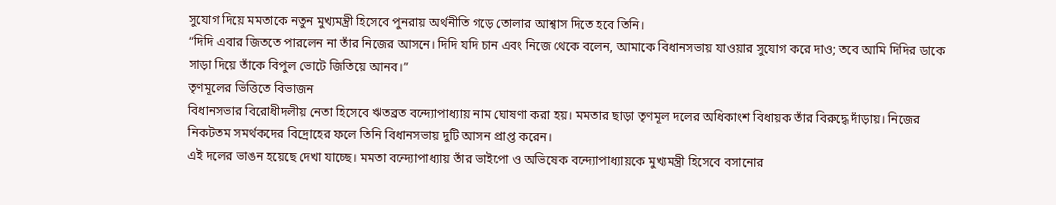সুযোগ দিয়ে মমতাকে নতুন মুখ্যমন্ত্রী হিসেবে পুনরায় অর্থনীতি গড়ে তোলার আশ্বাস দিতে হবে তিনি।
“দিদি এবার জিততে পারলেন না তাঁর নিজের আসনে। দিদি যদি চান এবং নিজে থেকে বলেন, আমাকে বিধানসভায় যাওয়ার সুযোগ করে দাও; তবে আমি দিদির ডাকে সাড়া দিয়ে তাঁকে বিপুল ভোটে জিতিয়ে আনব।”
তৃণমূলের ভিত্তিতে বিভাজন
বিধানসভার বিরোধীদলীয় নেতা হিসেবে ঋতব্রত বন্দ্যোপাধ্যায় নাম ঘোষণা করা হয়। মমতার ছাড়া তৃণমূল দলের অধিকাংশ বিধায়ক তাঁর বিরুদ্ধে দাঁড়ায়। নিজের নিকটতম সমর্থকদের বিদ্রোহের ফলে তিনি বিধানসভায় দুটি আসন প্রাপ্ত করেন।
এই দলের ভাঙন হয়েছে দেখা যাচ্ছে। মমতা বন্দ্যোপাধ্যায় তাঁর ভাইপো ও অভিষেক বন্দ্যোপাধ্যায়কে মুখ্যমন্ত্রী হিসেবে বসানোর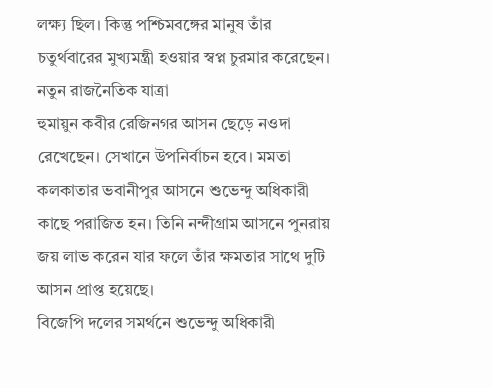লক্ষ্য ছিল। কিন্তু পশ্চিমবঙ্গের মানুষ তাঁর চতুর্থবারের মুখ্যমন্ত্রী হওয়ার স্বপ্ন চুরমার করেছেন।
নতুন রাজনৈতিক যাত্রা
হুমায়ুন কবীর রেজিনগর আসন ছেড়ে নওদা রেখেছেন। সেখানে উপনির্বাচন হবে। মমতা কলকাতার ভবানীপুর আসনে শুভেন্দু অধিকারী কাছে পরাজিত হন। তিনি নন্দীগ্রাম আসনে পুনরায় জয় লাভ করেন যার ফলে তাঁর ক্ষমতার সাথে দুটি আসন প্রাপ্ত হয়েছে।
বিজেপি দলের সমর্থনে শুভেন্দু অধিকারী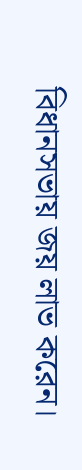বিধানসভায় জয় লাভ করেন।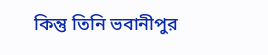কিন্তু তিনি ভবানীপুর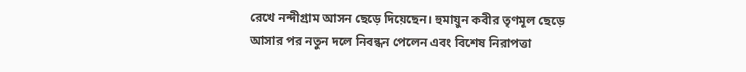রেখে নন্দীগ্রাম আসন ছেড়ে দিয়েছেন। হুমায়ুন কবীর তৃণমূল ছেড়ে আসার পর নতুন দলে নিবন্ধন পেলেন এবং বিশেষ নিরাপত্তা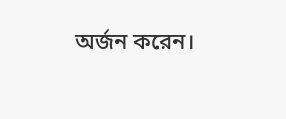অর্জন করেন।